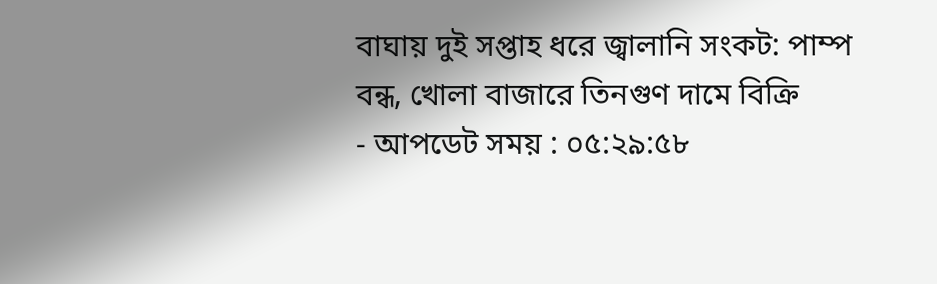বাঘায় দুই সপ্তাহ ধরে জ্বালানি সংকট: পাম্প বন্ধ, খোলা বাজারে তিনগুণ দামে বিক্রি
- আপডেট সময় : ০৫:২৯:৫৮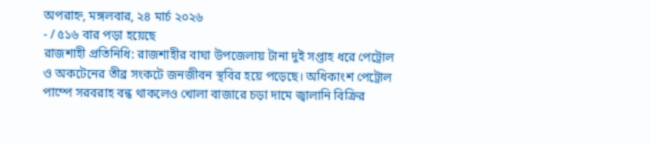অপরাহ্ন, মঙ্গলবার, ২৪ মার্চ ২০২৬
- / ৫১৬ বার পড়া হয়েছে
রাজশাহী প্রতিনিধি: রাজশাহীর বাঘা উপজেলায় টানা দুই সপ্তাহ ধরে পেট্রোল ও অকটেনের তীব্র সংকটে জনজীবন স্থবির হয়ে পড়েছে। অধিকাংশ পেট্রোল পাম্পে সরবরাহ বন্ধ থাকলেও খোলা বাজারে চড়া দামে জ্বালানি বিক্রির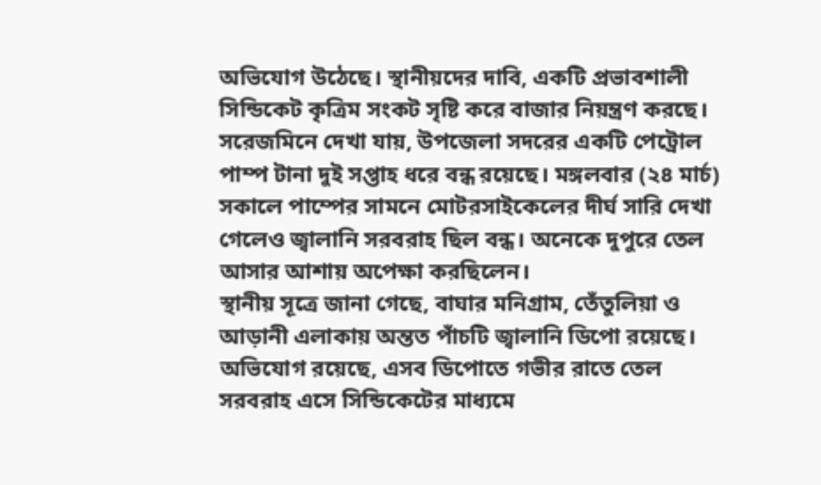অভিযোগ উঠেছে। স্থানীয়দের দাবি, একটি প্রভাবশালী সিন্ডিকেট কৃত্রিম সংকট সৃষ্টি করে বাজার নিয়ন্ত্রণ করছে।
সরেজমিনে দেখা যায়, উপজেলা সদরের একটি পেট্রোল পাম্প টানা দুই সপ্তাহ ধরে বন্ধ রয়েছে। মঙ্গলবার (২৪ মার্চ) সকালে পাম্পের সামনে মোটরসাইকেলের দীর্ঘ সারি দেখা গেলেও জ্বালানি সরবরাহ ছিল বন্ধ। অনেকে দুপুরে তেল আসার আশায় অপেক্ষা করছিলেন।
স্থানীয় সূত্রে জানা গেছে, বাঘার মনিগ্রাম, তেঁতুলিয়া ও আড়ানী এলাকায় অন্তত পাঁচটি জ্বালানি ডিপো রয়েছে। অভিযোগ রয়েছে, এসব ডিপোতে গভীর রাতে তেল সরবরাহ এসে সিন্ডিকেটের মাধ্যমে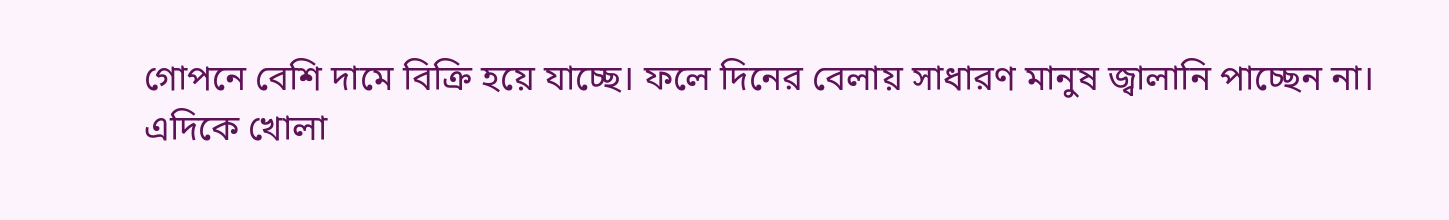গোপনে বেশি দামে বিক্রি হয়ে যাচ্ছে। ফলে দিনের বেলায় সাধারণ মানুষ জ্বালানি পাচ্ছেন না।
এদিকে খোলা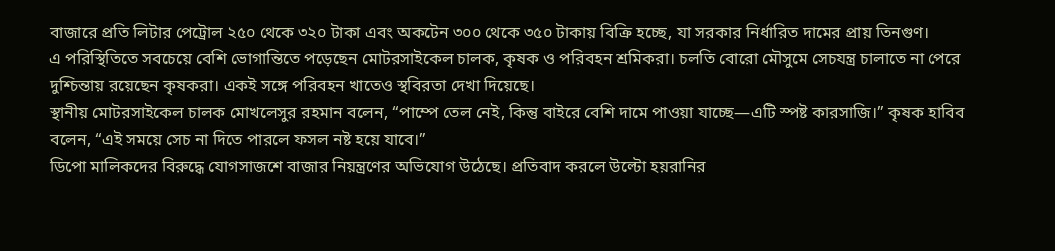বাজারে প্রতি লিটার পেট্রোল ২৫০ থেকে ৩২০ টাকা এবং অকটেন ৩০০ থেকে ৩৫০ টাকায় বিক্রি হচ্ছে, যা সরকার নির্ধারিত দামের প্রায় তিনগুণ।
এ পরিস্থিতিতে সবচেয়ে বেশি ভোগান্তিতে পড়েছেন মোটরসাইকেল চালক, কৃষক ও পরিবহন শ্রমিকরা। চলতি বোরো মৌসুমে সেচযন্ত্র চালাতে না পেরে দুশ্চিন্তায় রয়েছেন কৃষকরা। একই সঙ্গে পরিবহন খাতেও স্থবিরতা দেখা দিয়েছে।
স্থানীয় মোটরসাইকেল চালক মোখলেসুর রহমান বলেন, “পাম্পে তেল নেই, কিন্তু বাইরে বেশি দামে পাওয়া যাচ্ছে—এটি স্পষ্ট কারসাজি।” কৃষক হাবিব বলেন, “এই সময়ে সেচ না দিতে পারলে ফসল নষ্ট হয়ে যাবে।”
ডিপো মালিকদের বিরুদ্ধে যোগসাজশে বাজার নিয়ন্ত্রণের অভিযোগ উঠেছে। প্রতিবাদ করলে উল্টো হয়রানির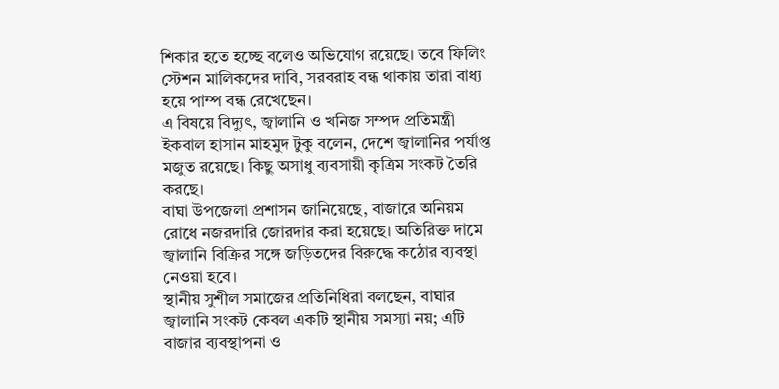শিকার হতে হচ্ছে বলেও অভিযোগ রয়েছে। তবে ফিলিং স্টেশন মালিকদের দাবি, সরবরাহ বন্ধ থাকায় তারা বাধ্য হয়ে পাম্প বন্ধ রেখেছেন।
এ বিষয়ে বিদ্যুৎ, জ্বালানি ও খনিজ সম্পদ প্রতিমন্ত্রী ইকবাল হাসান মাহমুদ টুকু বলেন, দেশে জ্বালানির পর্যাপ্ত মজুত রয়েছে। কিছু অসাধু ব্যবসায়ী কৃত্রিম সংকট তৈরি করছে।
বাঘা উপজেলা প্রশাসন জানিয়েছে, বাজারে অনিয়ম রোধে নজরদারি জোরদার করা হয়েছে। অতিরিক্ত দামে জ্বালানি বিক্রির সঙ্গে জড়িতদের বিরুদ্ধে কঠোর ব্যবস্থা নেওয়া হবে।
স্থানীয় সুশীল সমাজের প্রতিনিধিরা বলছেন, বাঘার জ্বালানি সংকট কেবল একটি স্থানীয় সমস্যা নয়; এটি বাজার ব্যবস্থাপনা ও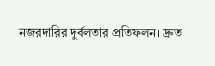নজরদারির দুর্বলতার প্রতিফলন। দ্রুত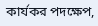কার্যকর পদক্ষেপ,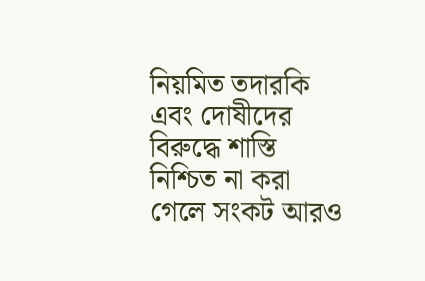নিয়মিত তদারকি এবং দোষীদের বিরুদ্ধে শাস্তি নিশ্চিত না করা গেলে সংকট আরও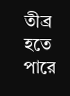তীব্র হতে পারে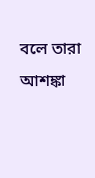বলে তারা আশঙ্কা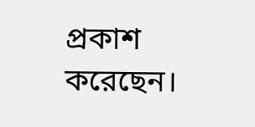প্রকাশ করেছেন।